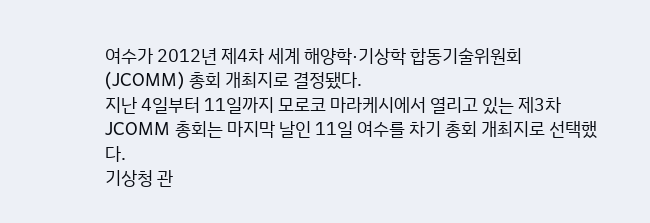여수가 2012년 제4차 세계 해양학·기상학 합동기술위원회(JCOMM) 총회 개최지로 결정됐다.
지난 4일부터 11일까지 모로코 마라케시에서 열리고 있는 제3차 JCOMM 총회는 마지막 날인 11일 여수를 차기 총회 개최지로 선택했다.
기상청 관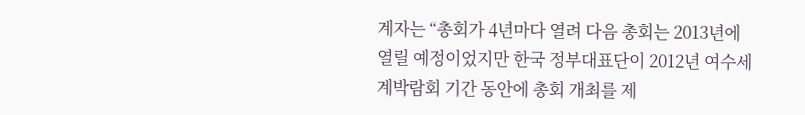계자는 “총회가 4년마다 열려 다음 총회는 2013년에 열릴 예정이었지만 한국 정부대표단이 2012년 여수세계박람회 기간 동안에 총회 개최를 제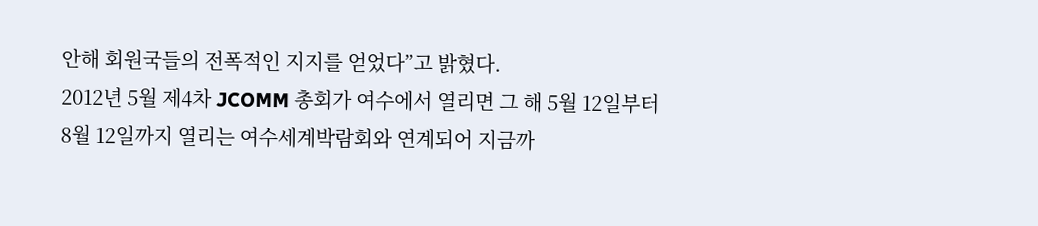안해 회원국들의 전폭적인 지지를 얻었다”고 밝혔다.
2012년 5월 제4차 JCOMM 총회가 여수에서 열리면 그 해 5월 12일부터 8월 12일까지 열리는 여수세계박람회와 연계되어 지금까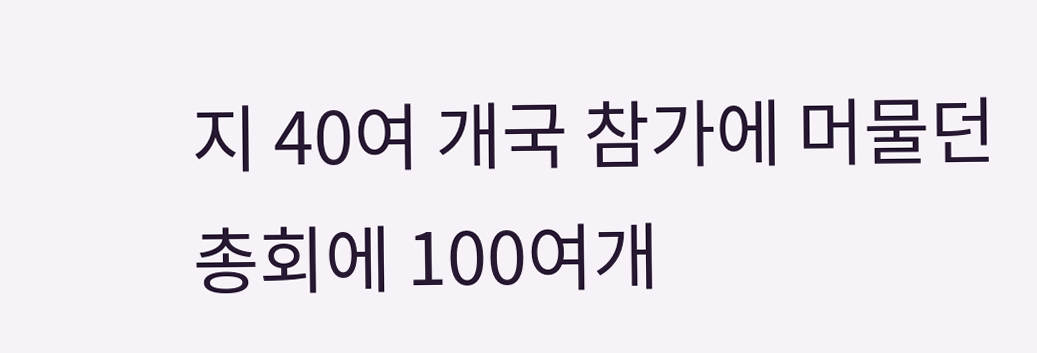지 40여 개국 참가에 머물던 총회에 100여개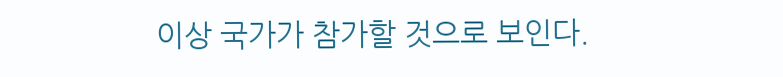이상 국가가 참가할 것으로 보인다.